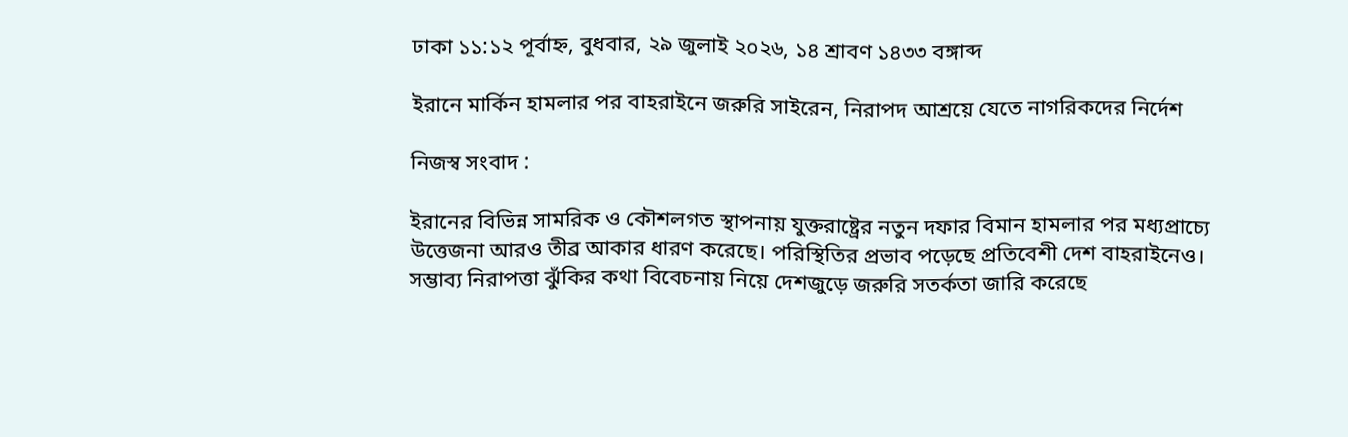ঢাকা ১১:১২ পূর্বাহ্ন, বুধবার, ২৯ জুলাই ২০২৬, ১৪ শ্রাবণ ১৪৩৩ বঙ্গাব্দ

ইরানে মার্কিন হামলার পর বাহরাইনে জরুরি সাইরেন, নিরাপদ আশ্রয়ে যেতে নাগরিকদের নির্দেশ

নিজস্ব সংবাদ :

ইরানের বিভিন্ন সামরিক ও কৌশলগত স্থাপনায় যুক্তরাষ্ট্রের নতুন দফার বিমান হামলার পর মধ্যপ্রাচ্যে উত্তেজনা আরও তীব্র আকার ধারণ করেছে। পরিস্থিতির প্রভাব পড়েছে প্রতিবেশী দেশ বাহরাইনেও। সম্ভাব্য নিরাপত্তা ঝুঁকির কথা বিবেচনায় নিয়ে দেশজুড়ে জরুরি সতর্কতা জারি করেছে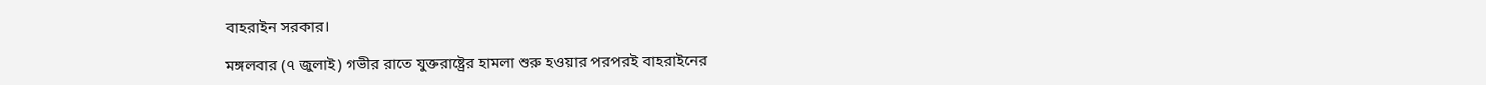বাহরাইন সরকার।

মঙ্গলবার (৭ জুলাই) গভীর রাতে যুক্তরাষ্ট্রের হামলা শুরু হওয়ার পরপরই বাহরাইনের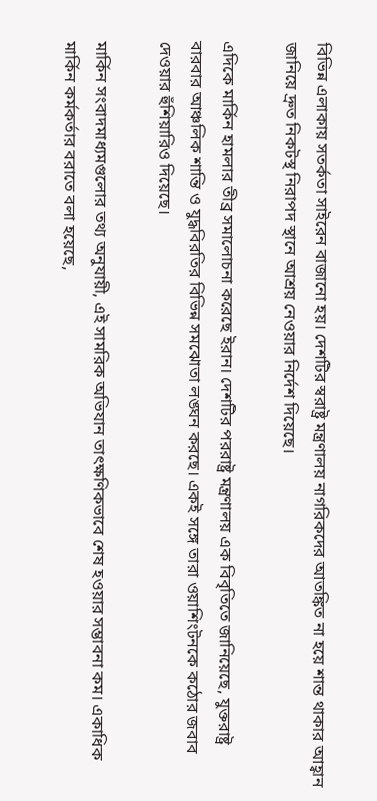বিভিন্ন এলাকায় সতর্কতা সাইরেন বাজানো হয়। দেশটির স্বরাষ্ট্র মন্ত্রণালয় নাগরিকদের আতঙ্কিত না হয়ে শান্ত থাকার আহ্বান জানিয়ে দ্রুত নিকটস্থ নিরাপদ স্থানে আশ্রয় নেওয়ার নির্দেশ দিয়েছে।

এদিকে মার্কিন হামলার তীব্র সমালোচনা করেছে ইরান। দেশটির পররাষ্ট্র মন্ত্রণালয় এক বিবৃতিতে জানিয়েছে, যুক্তরাষ্ট্র বারবার আঞ্চলিক শান্তি ও যুদ্ধবিরতির বিভিন্ন সমঝোতা লঙ্ঘন করছে। একই সঙ্গে তারা ওয়াশিংটনকে কঠোর জবাব দেওয়ার হুঁশিয়ারিও দিয়েছে।

মার্কিন সংবাদমাধ্যমগুলোর তথ্য অনুযায়ী, এই সামরিক অভিযান তাৎক্ষণিকভাবে শেষ হওয়ার সম্ভাবনা কম। একাধিক মার্কিন কর্মকর্তার বরাতে বলা হয়েছে,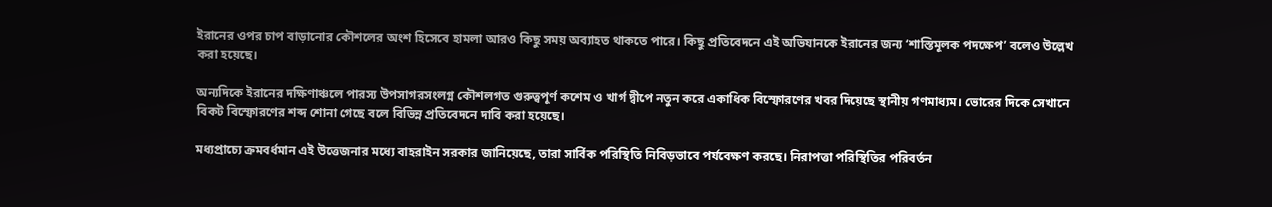ইরানের ওপর চাপ বাড়ানোর কৌশলের অংশ হিসেবে হামলা আরও কিছু সময় অব্যাহত থাকতে পারে। কিছু প্রতিবেদনে এই অভিযানকে ইরানের জন্য ‘শাস্তিমূলক পদক্ষেপ’ বলেও উল্লেখ করা হয়েছে।

অন্যদিকে ইরানের দক্ষিণাঞ্চলে পারস্য উপসাগরসংলগ্ন কৌশলগত গুরুত্বপূর্ণ কশেম ও খার্গ দ্বীপে নতুন করে একাধিক বিস্ফোরণের খবর দিয়েছে স্থানীয় গণমাধ্যম। ভোরের দিকে সেখানে বিকট বিস্ফোরণের শব্দ শোনা গেছে বলে বিভিন্ন প্রতিবেদনে দাবি করা হয়েছে।

মধ্যপ্রাচ্যে ক্রমবর্ধমান এই উত্তেজনার মধ্যে বাহরাইন সরকার জানিয়েছে, তারা সার্বিক পরিস্থিতি নিবিড়ভাবে পর্যবেক্ষণ করছে। নিরাপত্তা পরিস্থিতির পরিবর্তন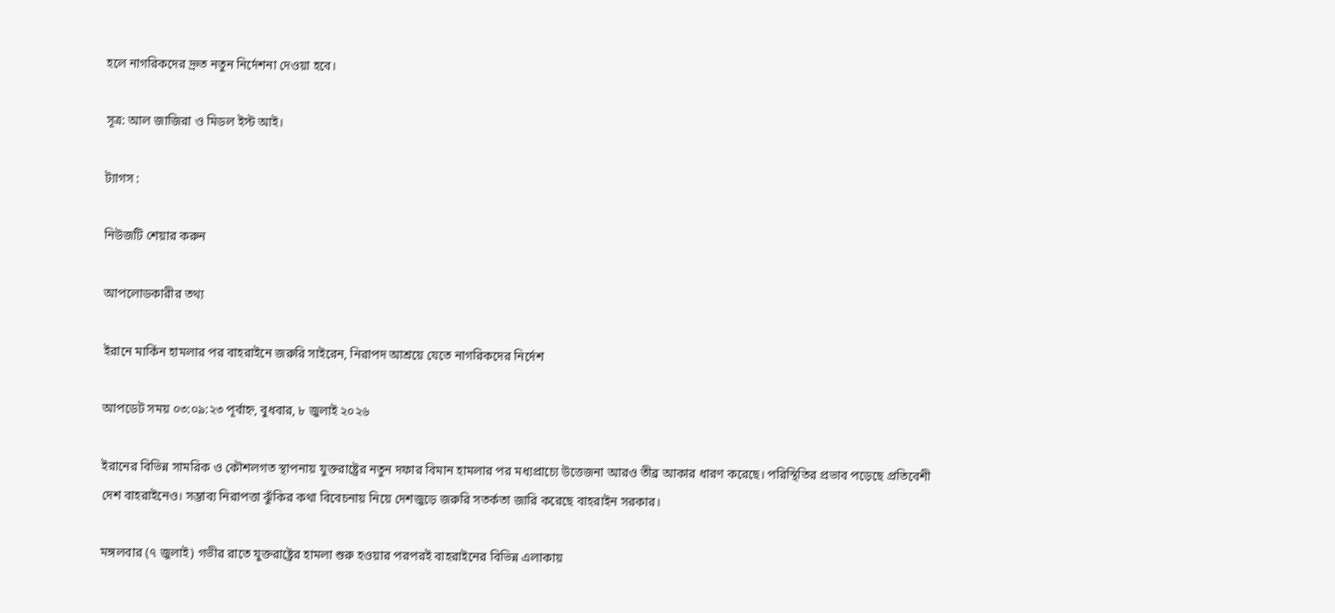হলে নাগরিকদের দ্রুত নতুন নির্দেশনা দেওয়া হবে।

সূত্র: আল জাজিরা ও মিডল ইস্ট আই।

ট্যাগস :

নিউজটি শেয়ার করুন

আপলোডকারীর তথ্য

ইরানে মার্কিন হামলার পর বাহরাইনে জরুরি সাইরেন, নিরাপদ আশ্রয়ে যেতে নাগরিকদের নির্দেশ

আপডেট সময় ০৩:০৯:২৩ পূর্বাহ্ন, বুধবার, ৮ জুলাই ২০২৬

ইরানের বিভিন্ন সামরিক ও কৌশলগত স্থাপনায় যুক্তরাষ্ট্রের নতুন দফার বিমান হামলার পর মধ্যপ্রাচ্যে উত্তেজনা আরও তীব্র আকার ধারণ করেছে। পরিস্থিতির প্রভাব পড়েছে প্রতিবেশী দেশ বাহরাইনেও। সম্ভাব্য নিরাপত্তা ঝুঁকির কথা বিবেচনায় নিয়ে দেশজুড়ে জরুরি সতর্কতা জারি করেছে বাহরাইন সরকার।

মঙ্গলবার (৭ জুলাই) গভীর রাতে যুক্তরাষ্ট্রের হামলা শুরু হওয়ার পরপরই বাহরাইনের বিভিন্ন এলাকায়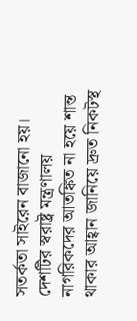সতর্কতা সাইরেন বাজানো হয়। দেশটির স্বরাষ্ট্র মন্ত্রণালয় নাগরিকদের আতঙ্কিত না হয়ে শান্ত থাকার আহ্বান জানিয়ে দ্রুত নিকটস্থ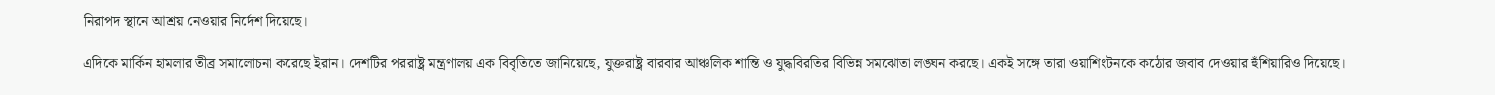নিরাপদ স্থানে আশ্রয় নেওয়ার নির্দেশ দিয়েছে।

এদিকে মার্কিন হামলার তীব্র সমালোচনা করেছে ইরান। দেশটির পররাষ্ট্র মন্ত্রণালয় এক বিবৃতিতে জানিয়েছে, যুক্তরাষ্ট্র বারবার আঞ্চলিক শান্তি ও যুদ্ধবিরতির বিভিন্ন সমঝোতা লঙ্ঘন করছে। একই সঙ্গে তারা ওয়াশিংটনকে কঠোর জবাব দেওয়ার হুঁশিয়ারিও দিয়েছে।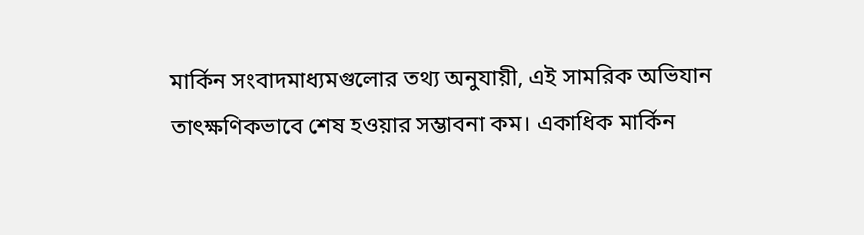মার্কিন সংবাদমাধ্যমগুলোর তথ্য অনুযায়ী, এই সামরিক অভিযান তাৎক্ষণিকভাবে শেষ হওয়ার সম্ভাবনা কম। একাধিক মার্কিন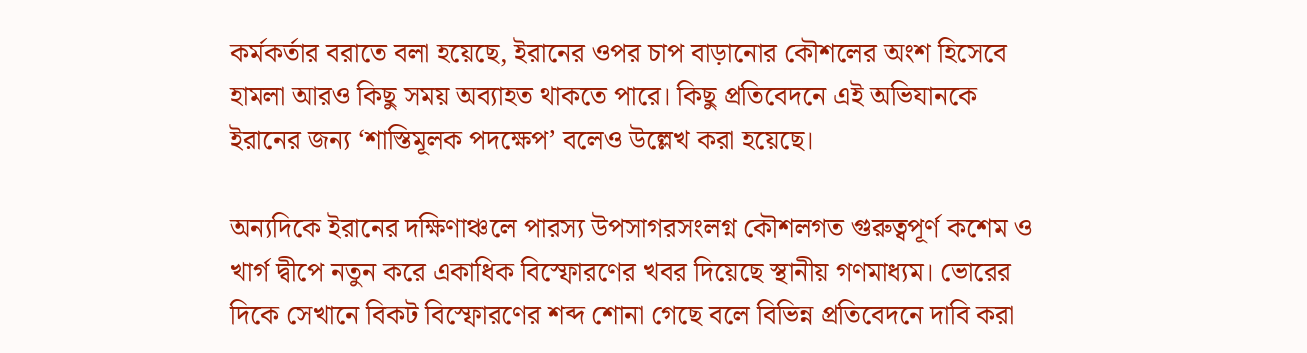কর্মকর্তার বরাতে বলা হয়েছে, ইরানের ওপর চাপ বাড়ানোর কৌশলের অংশ হিসেবে হামলা আরও কিছু সময় অব্যাহত থাকতে পারে। কিছু প্রতিবেদনে এই অভিযানকে ইরানের জন্য ‘শাস্তিমূলক পদক্ষেপ’ বলেও উল্লেখ করা হয়েছে।

অন্যদিকে ইরানের দক্ষিণাঞ্চলে পারস্য উপসাগরসংলগ্ন কৌশলগত গুরুত্বপূর্ণ কশেম ও খার্গ দ্বীপে নতুন করে একাধিক বিস্ফোরণের খবর দিয়েছে স্থানীয় গণমাধ্যম। ভোরের দিকে সেখানে বিকট বিস্ফোরণের শব্দ শোনা গেছে বলে বিভিন্ন প্রতিবেদনে দাবি করা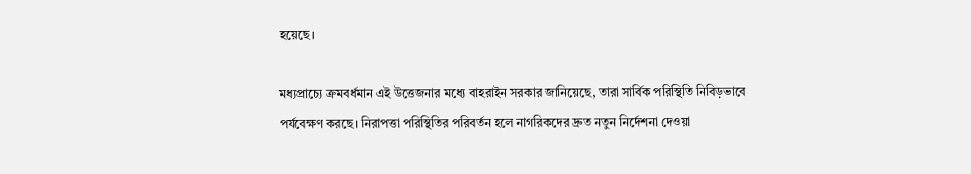হয়েছে।

মধ্যপ্রাচ্যে ক্রমবর্ধমান এই উত্তেজনার মধ্যে বাহরাইন সরকার জানিয়েছে, তারা সার্বিক পরিস্থিতি নিবিড়ভাবে পর্যবেক্ষণ করছে। নিরাপত্তা পরিস্থিতির পরিবর্তন হলে নাগরিকদের দ্রুত নতুন নির্দেশনা দেওয়া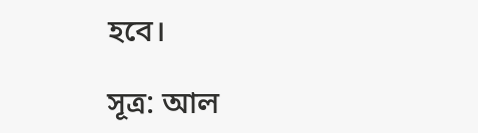হবে।

সূত্র: আল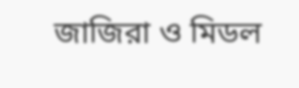জাজিরা ও মিডল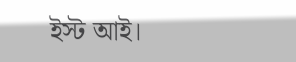ইস্ট আই।